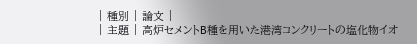| 種別 | 論文 |
| 主題 | 高炉セメントB種を用いた港湾コンクリートの塩化物イオ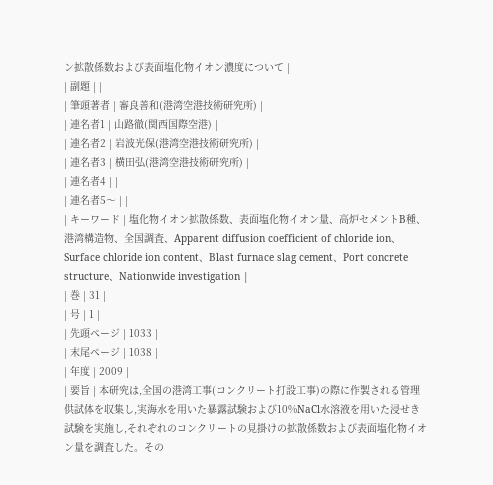ン拡散係数および表面塩化物イオン濃度について |
| 副題 | |
| 筆頭著者 | 審良善和(港湾空港技術研究所) |
| 連名者1 | 山路徹(関西国際空港) |
| 連名者2 | 岩波光保(港湾空港技術研究所) |
| 連名者3 | 横田弘(港湾空港技術研究所) |
| 連名者4 | |
| 連名者5〜 | |
| キーワード | 塩化物イオン拡散係数、表面塩化物イオン量、高炉セメントB種、港湾構造物、全国調査、Apparent diffusion coefficient of chloride ion、Surface chloride ion content、Blast furnace slag cement、Port concrete structure、Nationwide investigation |
| 巻 | 31 |
| 号 | 1 |
| 先頭ページ | 1033 |
| 末尾ページ | 1038 |
| 年度 | 2009 |
| 要旨 | 本研究は,全国の港湾工事(コンクリート打設工事)の際に作製される管理供試体を収集し,実海水を用いた暴露試験および10%NaCl水溶液を用いた浸せき試験を実施し,それぞれのコンクリートの見掛けの拡散係数および表面塩化物イオン量を調査した。その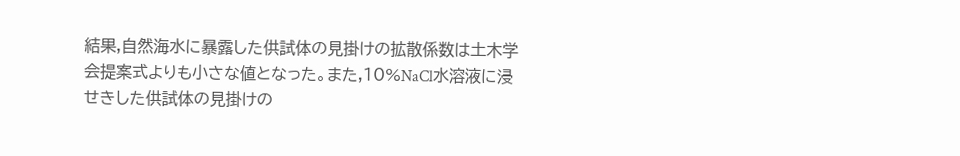結果,自然海水に暴露した供試体の見掛けの拡散係数は土木学会提案式よりも小さな値となった。また,10%NaCl水溶液に浸せきした供試体の見掛けの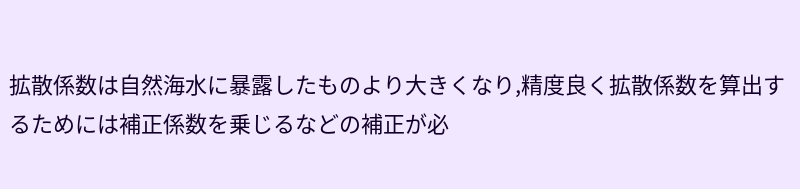拡散係数は自然海水に暴露したものより大きくなり,精度良く拡散係数を算出するためには補正係数を乗じるなどの補正が必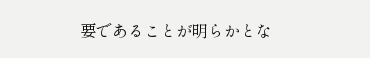要であることが明らかとな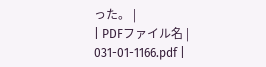った。 |
| PDFファイル名 | 031-01-1166.pdf |